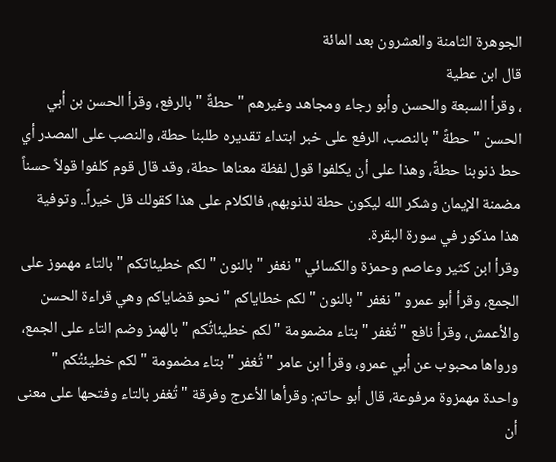الجوهرة الثامنة والعشرون بعد المائة
قال ابن عطية
، وقرأ السبعة والحسن وأبو رجاء ومجاهد وغيرهم " حطةٌ " بالرفع، وقرأ الحسن بن أبي الحسن " حطةً " بالنصب، الرفع على خبر ابتداء تقديره طلبنا حطة، والنصب على المصدر أي حط ذنوبنا حطةً، وهذا على أن يكلفوا قول لفظة معناها حطة، وقد قال قوم كلفوا قولاً حسناً مضمنة الإيمان وشكر الله ليكون حطة لذنوبهم، فالكلام على هذا كقولك قل خيراً.. وتوفية هذا مذكور في سورة البقرة.
وقرأ ابن كثير وعاصم وحمزة والكسائي " نغفر " بالنون " لكم خطيئاتكم " بالتاء مهموز على الجمع، وقرأ أبو عمرو " نغفر " بالنون " لكم خطاياكم " نحو قضاياكم وهي قراءة الحسن والأعمش، وقرأ نافع " تُغفر " بتاء مضمومة " لكم خطيئاتُكم " بالهمز وضم التاء على الجمع، ورواها محبوب عن أبي عمرو، وقرأ ابن عامر " تُغفر " بتاء مضمومة " لكم خطيئتُكم " واحدة مهمزوة مرفوعة، قال أبو حاتم: وقرأها الأعرج وفرقة " تُغفر بالتاء وفتحها على معنى أن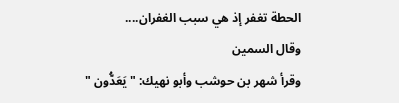الحطة تغفر إذ هي سبب الغفران....
وقال السمين
وقرأ شهر بن حوشب وأبو نهيك: " يَعَدُّون "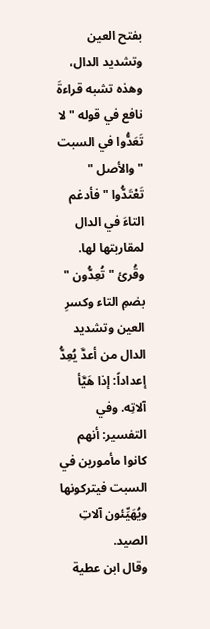بفتح العين وتشديد الدال، وهذه تشبه قراءةَ نافع في قوله " لا تَعَدُّوا في السبت " والأصل " تَعْتَدُّوا " فأدغم التاءَ في الدال لمقاربتها لها. وقُرئ " تُعِدُّون " بضمِ التاء وكسرِ العين وتشديد الدال من أعدَّ يُعِدُّ إعداداً: إذا هَيَّأ آلاتِه. وفي التفسير: أنهم كانوا مأمورين في السبت فيتركونها ويُهَيِّئون آلاتِ الصيد.
وقال ابن عطية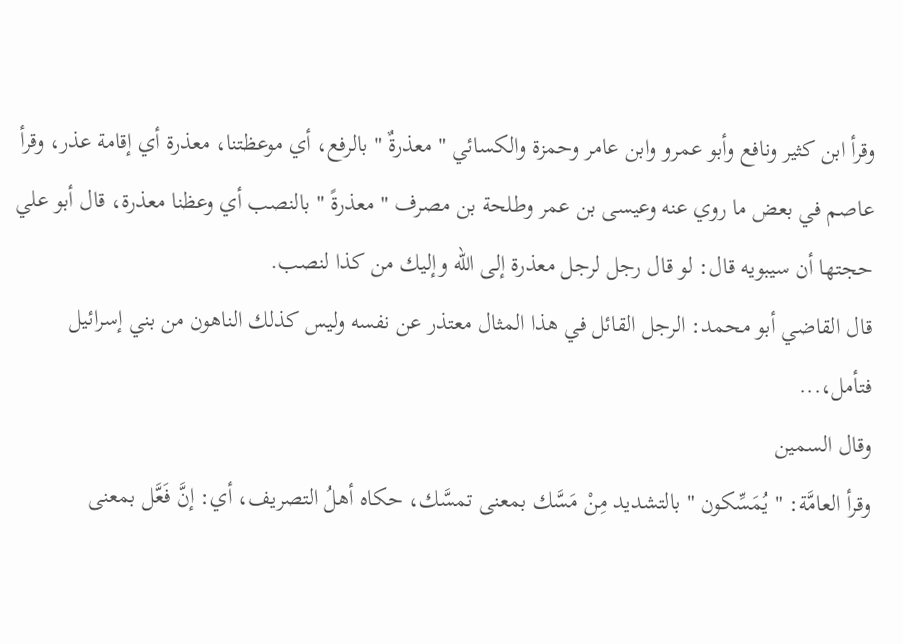وقرأ ابن كثير ونافع وأبو عمرو وابن عامر وحمزة والكسائي " معذرةٌ " بالرفع، أي موعظتنا، معذرة أي إقامة عذر، وقرأ عاصم في بعض ما روي عنه وعيسى بن عمر وطلحة بن مصرف " معذرةً " بالنصب أي وعظنا معذرة، قال أبو علي حجتها أن سيبويه قال: لو قال رجل لرجل معذرة إلى الله وإليك من كذا لنصب.
قال القاضي أبو محمد: الرجل القائل في هذا المثال معتذر عن نفسه وليس كذلك الناهون من بني إسرائيل فتأمل،...
وقال السمين
وقرأ العامَّة: " يُمَسِّكون " بالتشديد مِنْ مَسَّك بمعنى تمسَّك، حكاه أهلُ التصريف، أي: إنَّ فَعَّل بمعنى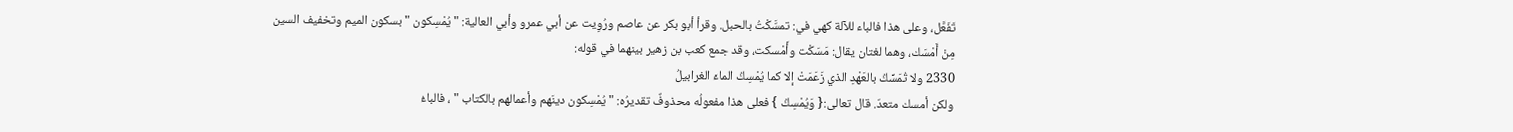تَفَعَّل، وعلى هذا فالباء للآلة كهي في: تمسَّكْتُ بالحبل. وقرأ أبو بكر عن عاصم ورُوِيت عن أبي عمرو وأبي العالية: " يُمْسِكون " بسكون الميم وتخفيف السين مِنْ أَمْسَك، وهما لغتان يقال: مَسَكْت وأَمْسكت، وقد جمع كعب بن زهير بينهما في قوله:
2330 ولا تُمَسِّكُ بالعَهْدِ الذي زَعَمَتْ إلا كما يُمْسِكُ الماءَ الغرابيلُ
ولكن أمسك متعدّ. قال تعالى:{ وَيُمْسِكُ } فعلى هذا مفعولُه محذوفٌ تقديرُه: " يُمْسِكون دينَهم وأعمالهم بالكتاب " ، فالباءُ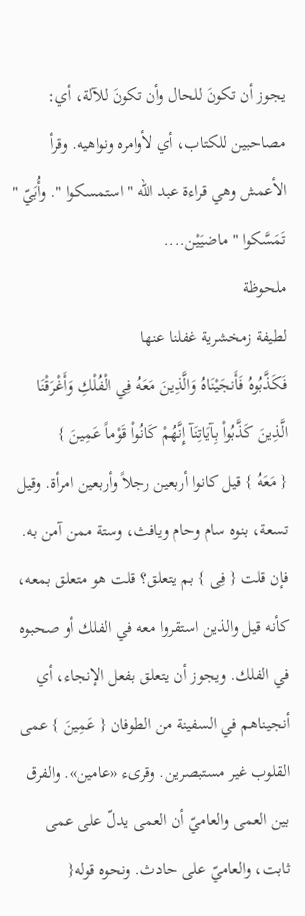يجوز أن تكونَ للحال وأن تكونَ للآلة، أي: مصاحبين للكتاب، أي لأوامره ونواهيه. وقرأ الأعمش وهي قراءة عبد الله " استمسكوا ". وأُبَيّ " تَمَسَّكوا " ماضيَيْن....
ملحوظة
لطيفة زمخشرية غفلنا عنها
فَكَذَّبُوهُ فَأَنجَيْنَاهُ وَالَّذِينَ مَعَهُ فِي الْفُلْكِ وَأَغْرَقْنَا الَّذِينَ كَذَّبُواْ بِآيَاتِنَآ إِنَّهُمْ كَانُواْ قَوْماً عَمِينَ }
{ مَعَهُ } قيل كانوا أربعين رجلاً وأربعين امرأة. وقيل تسعة، بنوه سام وحام ويافث، وستة ممن آمن به. فإن قلت { فِى } بم يتعلق؟ قلت هو متعلق بمعه، كأنه قيل والذين استقروا معه في الفلك أو صحبوه في الفلك. ويجوز أن يتعلق بفعل الإنجاء، أي أنجيناهم في السفينة من الطوفان { عَمِينَ } عمى القلوب غير مستبصرين. وقرىء «عامين». والفرق بين العمى والعاميّ أن العمى يدلّ على عمى ثابت، والعاميّ على حادث. ونحوه قوله{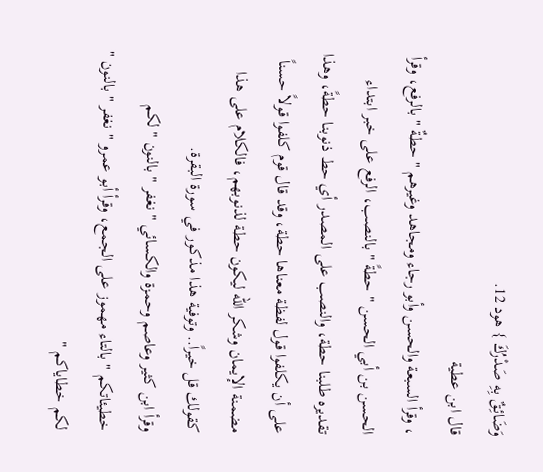وَضَائِقٌ بِهِ صَدْرُكَ } هود 12.
قال ابن عطية
، وقرأ السبعة والحسن وأبو رجاء ومجاهد وغيرهم " حطةٌ " بالرفع، وقرأ الحسن بن أبي الحسن " حطةً " بالنصب، الرفع على خبر ابتداء تقديره طلبنا حطة، والنصب على المصدر أي حط ذنوبنا حطةً، وهذا على أن يكلفوا قول لفظة معناها حطة، وقد قال قوم كلفوا قولاً حسناً مضمنة الإيمان وشكر الله ليكون حطة لذنوبهم، فالكلام على هذا كقولك قل خيراً.. وتوفية هذا مذكور في سورة البقرة.
وقرأ ابن كثير وعاصم وحمزة والكسائي " نغفر " بالنون " لكم خطيئاتكم " بالتاء مهموز على الجمع، وقرأ أبو عمرو " نغفر " بالنون " لكم خطاياكم "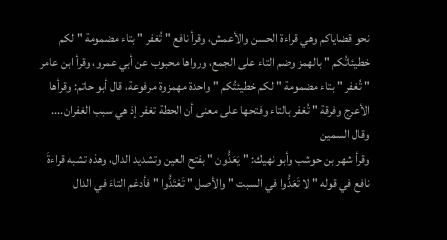نحو قضاياكم وهي قراءة الحسن والأعمش، وقرأ نافع " تُغفر " بتاء مضمومة " لكم خطيئاتُكم " بالهمز وضم التاء على الجمع، ورواها محبوب عن أبي عمرو، وقرأ ابن عامر " تُغفر " بتاء مضمومة " لكم خطيئتُكم " واحدة مهمزوة مرفوعة، قال أبو حاتم: وقرأها الأعرج وفرقة " تُغفر بالتاء وفتحها على معنى أن الحطة تغفر إذ هي سبب الغفران....
وقال السمين
وقرأ شهر بن حوشب وأبو نهيك: " يَعَدُّون " بفتح العين وتشديد الدال، وهذه تشبه قراءةَ نافع في قوله " لا تَعَدُّوا في السبت " والأصل " تَعْتَدُّوا " فأدغم التاءَ في الدال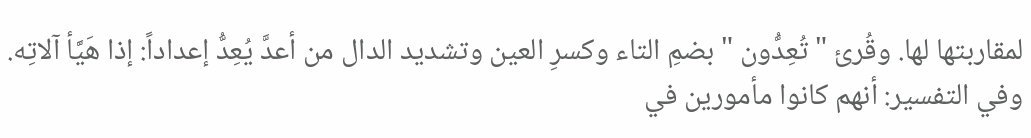لمقاربتها لها. وقُرئ " تُعِدُّون " بضمِ التاء وكسرِ العين وتشديد الدال من أعدَّ يُعِدُّ إعداداً: إذا هَيَّأ آلاتِه. وفي التفسير: أنهم كانوا مأمورين في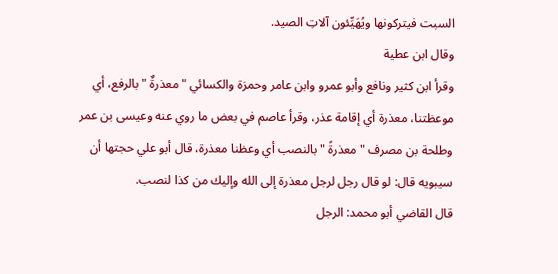السبت فيتركونها ويُهَيِّئون آلاتِ الصيد.
وقال ابن عطية
وقرأ ابن كثير ونافع وأبو عمرو وابن عامر وحمزة والكسائي " معذرةٌ " بالرفع، أي موعظتنا، معذرة أي إقامة عذر، وقرأ عاصم في بعض ما روي عنه وعيسى بن عمر وطلحة بن مصرف " معذرةً " بالنصب أي وعظنا معذرة، قال أبو علي حجتها أن سيبويه قال: لو قال رجل لرجل معذرة إلى الله وإليك من كذا لنصب.
قال القاضي أبو محمد: الرجل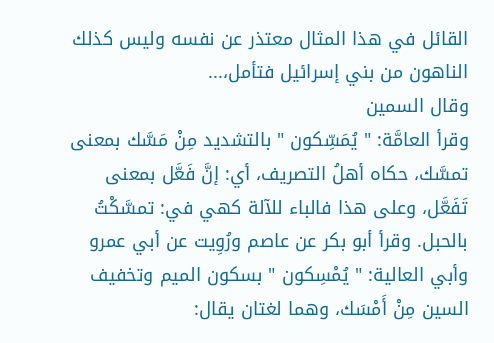القائل في هذا المثال معتذر عن نفسه وليس كذلك الناهون من بني إسرائيل فتأمل،...
وقال السمين
وقرأ العامَّة: " يُمَسِّكون " بالتشديد مِنْ مَسَّك بمعنى تمسَّك، حكاه أهلُ التصريف، أي: إنَّ فَعَّل بمعنى تَفَعَّل، وعلى هذا فالباء للآلة كهي في: تمسَّكْتُ بالحبل. وقرأ أبو بكر عن عاصم ورُوِيت عن أبي عمرو وأبي العالية: " يُمْسِكون " بسكون الميم وتخفيف السين مِنْ أَمْسَك، وهما لغتان يقال: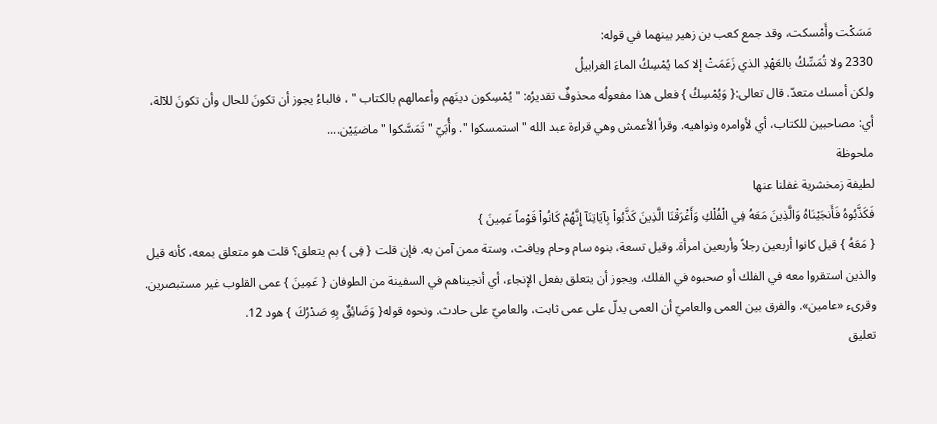مَسَكْت وأَمْسكت، وقد جمع كعب بن زهير بينهما في قوله:
2330 ولا تُمَسِّكُ بالعَهْدِ الذي زَعَمَتْ إلا كما يُمْسِكُ الماءَ الغرابيلُ
ولكن أمسك متعدّ. قال تعالى:{ وَيُمْسِكُ } فعلى هذا مفعولُه محذوفٌ تقديرُه: " يُمْسِكون دينَهم وأعمالهم بالكتاب " ، فالباءُ يجوز أن تكونَ للحال وأن تكونَ للآلة، أي: مصاحبين للكتاب، أي لأوامره ونواهيه. وقرأ الأعمش وهي قراءة عبد الله " استمسكوا ". وأُبَيّ " تَمَسَّكوا " ماضيَيْن....
ملحوظة
لطيفة زمخشرية غفلنا عنها
فَكَذَّبُوهُ فَأَنجَيْنَاهُ وَالَّذِينَ مَعَهُ فِي الْفُلْكِ وَأَغْرَقْنَا الَّذِينَ كَذَّبُواْ بِآيَاتِنَآ إِنَّهُمْ كَانُواْ قَوْماً عَمِينَ }
{ مَعَهُ } قيل كانوا أربعين رجلاً وأربعين امرأة. وقيل تسعة، بنوه سام وحام ويافث، وستة ممن آمن به. فإن قلت { فِى } بم يتعلق؟ قلت هو متعلق بمعه، كأنه قيل والذين استقروا معه في الفلك أو صحبوه في الفلك. ويجوز أن يتعلق بفعل الإنجاء، أي أنجيناهم في السفينة من الطوفان { عَمِينَ } عمى القلوب غير مستبصرين. وقرىء «عامين». والفرق بين العمى والعاميّ أن العمى يدلّ على عمى ثابت، والعاميّ على حادث. ونحوه قوله{ وَضَائِقٌ بِهِ صَدْرُكَ } هود 12.
تعليق